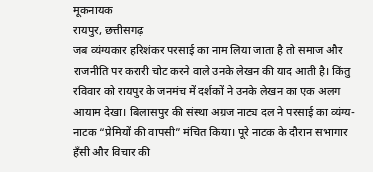मूकनायक
रायपुर, छत्तीसगढ़
जब व्यंग्यकार हरिशंकर परसाई का नाम लिया जाता है तो समाज और राजनीति पर करारी चोट करने वाले उनके लेखन की याद आती है। किंतु रविवार को रायपुर के जनमंच में दर्शकों ने उनके लेखन का एक अलग आयाम देखा। बिलासपुर की संस्था अग्रज नाट्य दल ने परसाई का व्यंग्य-नाटक “प्रेमियों की वापसी” मंचित किया। पूरे नाटक के दौरान सभागार हँसी और विचार की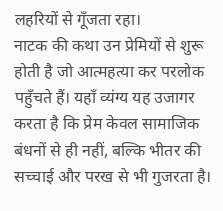लहरियों से गूँजता रहा।
नाटक की कथा उन प्रेमियों से शुरू होती है जो आत्महत्या कर परलोक पहुँचते हैं। यहाँ व्यंग्य यह उजागर करता है कि प्रेम केवल सामाजिक बंधनों से ही नहीं, बल्कि भीतर की सच्चाई और परख से भी गुजरता है।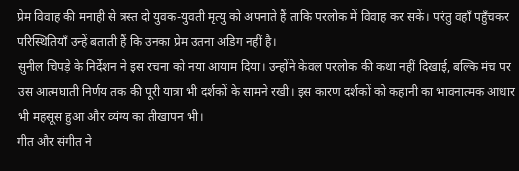प्रेम विवाह की मनाही से त्रस्त दो युवक-युवती मृत्यु को अपनाते हैं ताकि परलोक में विवाह कर सकें। परंतु वहाँ पहुँचकर परिस्थितियाँ उन्हें बताती हैं कि उनका प्रेम उतना अडिग नहीं है।
सुनील चिपड़े के निर्देशन ने इस रचना को नया आयाम दिया। उन्होंने केवल परलोक की कथा नहीं दिखाई, बल्कि मंच पर उस आत्मघाती निर्णय तक की पूरी यात्रा भी दर्शकों के सामने रखी। इस कारण दर्शकों को कहानी का भावनात्मक आधार भी महसूस हुआ और व्यंग्य का तीखापन भी।
गीत और संगीत ने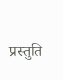प्रस्तुति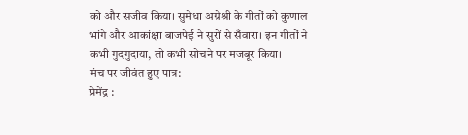को और सजीव किया। सुमेधा अग्रेश्री के गीतों को कुणाल भांगे और आकांक्षा बाजपेई ने सुरों से सँवारा। इन गीतों ने कभी गुदगुदाया, तो कभी सोचने पर मजबूर किया।
मंच पर जीवंत हुए पात्र:
प्रेमेंद्र :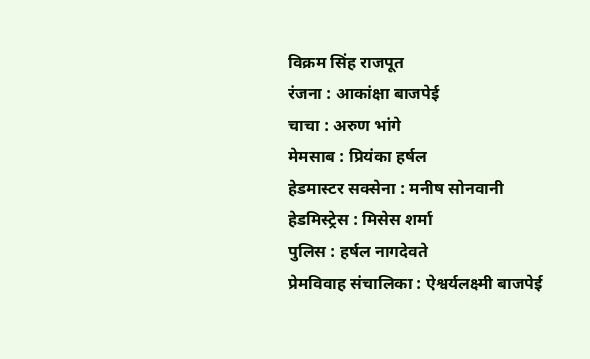विक्रम सिंह राजपूत
रंजना : आकांक्षा बाजपेई
चाचा : अरुण भांगे
मेमसाब : प्रियंका हर्षल
हेडमास्टर सक्सेना : मनीष सोनवानी
हेडमिस्ट्रेस : मिसेस शर्मा
पुलिस : हर्षल नागदेवते
प्रेमविवाह संचालिका : ऐश्वर्यलक्ष्मी बाजपेई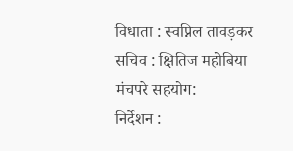विधाता : स्वप्निल तावड़कर
सचिव : क्षितिज महोबिया
मंचपरे सहयोग:
निर्देशन :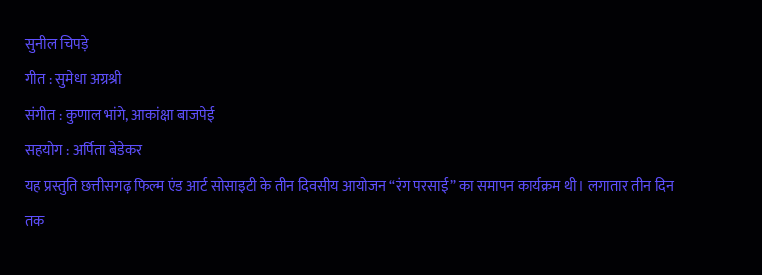सुनील चिपड़े
गीत : सुमेधा अग्रश्री
संगीत : कुणाल भांगे, आकांक्षा बाजपेई
सहयोग : अर्पिता बेडेकर
यह प्रस्तुति छत्तीसगढ़ फिल्म एंड आर्ट सोसाइटी के तीन दिवसीय आयोजन “रंग परसाई” का समापन कार्यक्रम थी। लगातार तीन दिन तक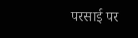परसाई पर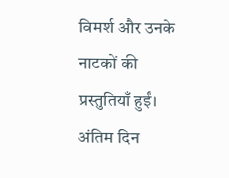विमर्श और उनके नाटकों की प्रस्तुतियाँ हुईं। अंतिम दिन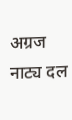अग्रज नाट्य दल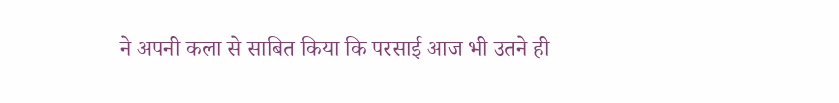ने अपनी कला से साबित किया कि परसाई आज भी उतने ही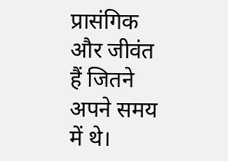प्रासंगिक और जीवंत हैं जितने अपने समय में थे।